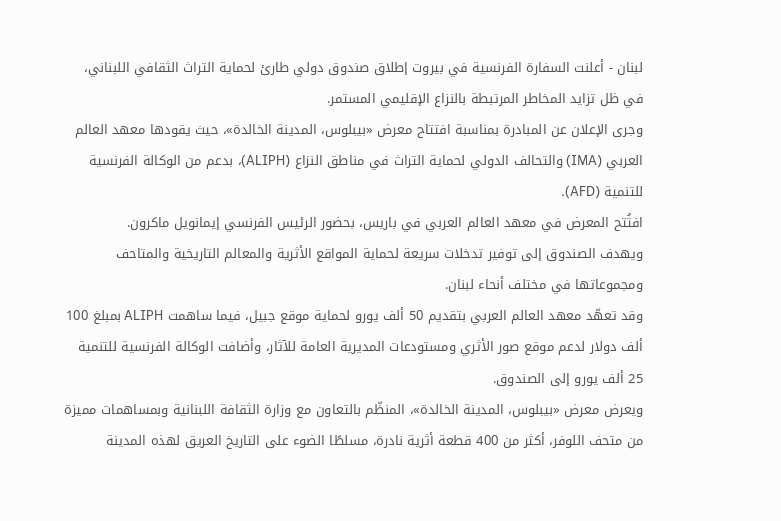لبنان - أعلنت السفارة الفرنسية في بيروت إطلاق صندوق دولي طارئ لحماية التراث الثقافي اللبناني، في ظل تزايد المخاطر المرتبطة بالنزاع الإقليمي المستمر.
وجرى الإعلان عن المبادرة بمناسبة افتتاح معرض «بيبلوس، المدينة الخالدة»، حيث يقودها معهد العالم العربي (IMA) والتحالف الدولي لحماية التراث في مناطق النزاع (ALIPH)، بدعم من الوكالة الفرنسية للتنمية (AFD).
افتُتح المعرض في معهد العالم العربي في باريس، بحضور الرئيس الفرنسي إيمانويل ماكرون.
ويهدف الصندوق إلى توفير تدخلات سريعة لحماية المواقع الأثرية والمعالم التاريخية والمتاحف ومجموعاتها في مختلف أنحاء لبنان.
وقد تعهّد معهد العالم العربي بتقديم 50 ألف يورو لحماية موقع جبيل، فيما ساهمت ALIPH بمبلغ 100 ألف دولار لدعم موقع صور الأثري ومستودعات المديرية العامة للآثار، وأضافت الوكالة الفرنسية للتنمية 25 ألف يورو إلى الصندوق.
ويعرض معرض «بيبلوس، المدينة الخالدة»، المنظّم بالتعاون مع وزارة الثقافة اللبنانية وبمساهمات مميزة من متحف اللوفر، أكثر من 400 قطعة أثرية نادرة، مسلطًا الضوء على التاريخ العريق لهذه المدينة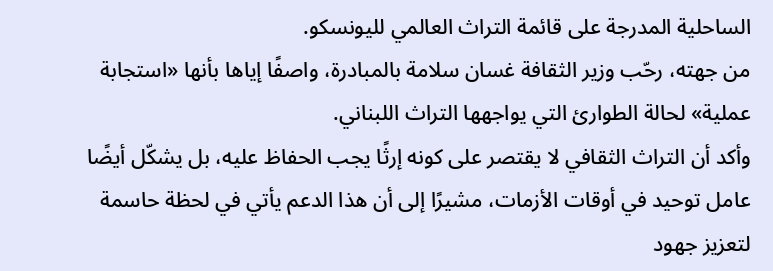الساحلية المدرجة على قائمة التراث العالمي لليونسكو.
من جهته، رحّب وزير الثقافة غسان سلامة بالمبادرة، واصفًا إياها بأنها «استجابة عملية» لحالة الطوارئ التي يواجهها التراث اللبناني.
وأكد أن التراث الثقافي لا يقتصر على كونه إرثًا يجب الحفاظ عليه، بل يشكّل أيضًا عامل توحيد في أوقات الأزمات، مشيرًا إلى أن هذا الدعم يأتي في لحظة حاسمة لتعزيز جهود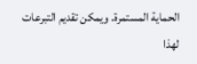الحماية المستمرة. ويمكن تقديم التبرعات لهذا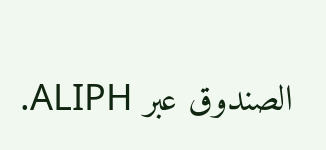الصندوق عبر ALIPH.